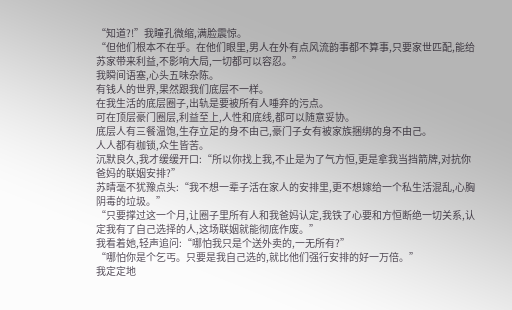“知道?!”我瞳孔微缩,满脸震惊。
“但他们根本不在乎。在他们眼里,男人在外有点风流韵事都不算事,只要家世匹配,能给苏家带来利益,不影响大局,一切都可以容忍。”
我瞬间语塞,心头五味杂陈。
有钱人的世界,果然跟我们底层不一样。
在我生活的底层圈子,出轨是要被所有人唾弃的污点。
可在顶层豪门圈层,利益至上,人性和底线,都可以随意妥协。
底层人有三餐温饱,生存立足的身不由己,豪门子女有被家族捆绑的身不由己。
人人都有枷锁,众生皆苦。
沉默良久,我才缓缓开口:“所以你找上我,不止是为了气方恒,更是拿我当挡箭牌,对抗你爸妈的联姻安排?”
苏晴毫不犹豫点头:“我不想一辈子活在家人的安排里,更不想嫁给一个私生活混乱,心胸阴毒的垃圾。”
“只要撑过这一个月,让圈子里所有人和我爸妈认定,我铁了心要和方恒断绝一切关系,认定我有了自己选择的人,这场联姻就能彻底作废。”
我看着她,轻声追问:“哪怕我只是个送外卖的,一无所有?”
“哪怕你是个乞丐。只要是我自己选的,就比他们强行安排的好一万倍。”
我定定地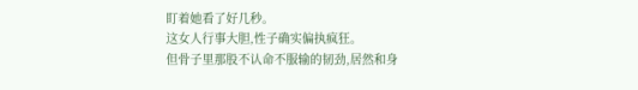盯着她看了好几秒。
这女人行事大胆,性子确实偏执疯狂。
但骨子里那股不认命不服输的韧劲,居然和身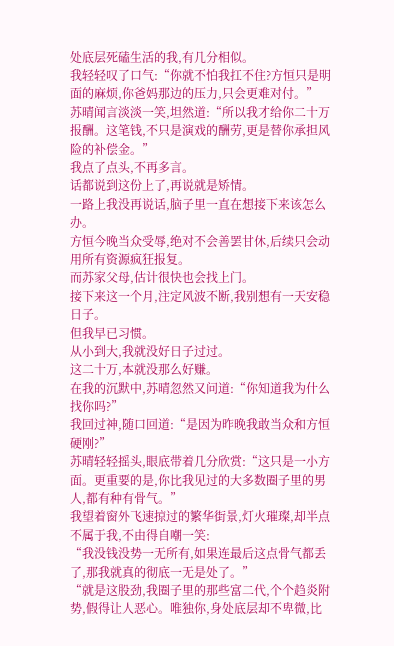处底层死磕生活的我,有几分相似。
我轻轻叹了口气:“你就不怕我扛不住?方恒只是明面的麻烦,你爸妈那边的压力,只会更难对付。”
苏晴闻言淡淡一笑,坦然道:“所以我才给你二十万报酬。这笔钱,不只是演戏的酬劳,更是替你承担风险的补偿金。”
我点了点头,不再多言。
话都说到这份上了,再说就是矫情。
一路上我没再说话,脑子里一直在想接下来该怎么办。
方恒今晚当众受辱,绝对不会善罢甘休,后续只会动用所有资源疯狂报复。
而苏家父母,估计很快也会找上门。
接下来这一个月,注定风波不断,我别想有一天安稳日子。
但我早已习惯。
从小到大,我就没好日子过过。
这二十万,本就没那么好赚。
在我的沉默中,苏晴忽然又问道:“你知道我为什么找你吗?”
我回过神,随口回道:“是因为昨晚我敢当众和方恒硬刚?”
苏晴轻轻摇头,眼底带着几分欣赏:“这只是一小方面。更重要的是,你比我见过的大多数圈子里的男人,都有种有骨气。”
我望着窗外飞速掠过的繁华街景,灯火璀璨,却半点不属于我,不由得自嘲一笑:
“我没钱没势一无所有,如果连最后这点骨气都丢了,那我就真的彻底一无是处了。”
“就是这股劲,我圈子里的那些富二代,个个趋炎附势,假得让人恶心。唯独你,身处底层却不卑微,比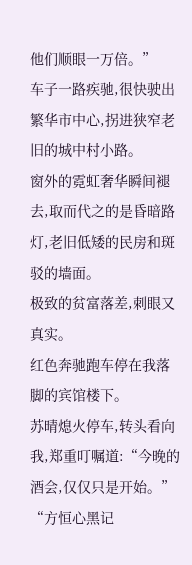他们顺眼一万倍。”
车子一路疾驰,很快驶出繁华市中心,拐进狭窄老旧的城中村小路。
窗外的霓虹奢华瞬间褪去,取而代之的是昏暗路灯,老旧低矮的民房和斑驳的墙面。
极致的贫富落差,刺眼又真实。
红色奔驰跑车停在我落脚的宾馆楼下。
苏晴熄火停车,转头看向我,郑重叮嘱道:“今晚的酒会,仅仅只是开始。”
“方恒心黑记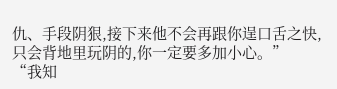仇、手段阴狠,接下来他不会再跟你逞口舌之快,只会背地里玩阴的,你一定要多加小心。”
“我知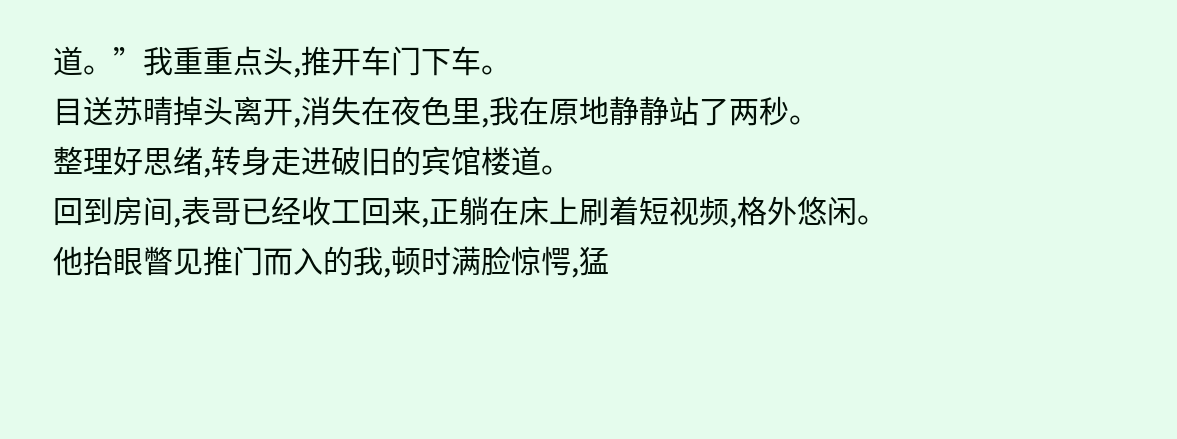道。”我重重点头,推开车门下车。
目送苏晴掉头离开,消失在夜色里,我在原地静静站了两秒。
整理好思绪,转身走进破旧的宾馆楼道。
回到房间,表哥已经收工回来,正躺在床上刷着短视频,格外悠闲。
他抬眼瞥见推门而入的我,顿时满脸惊愕,猛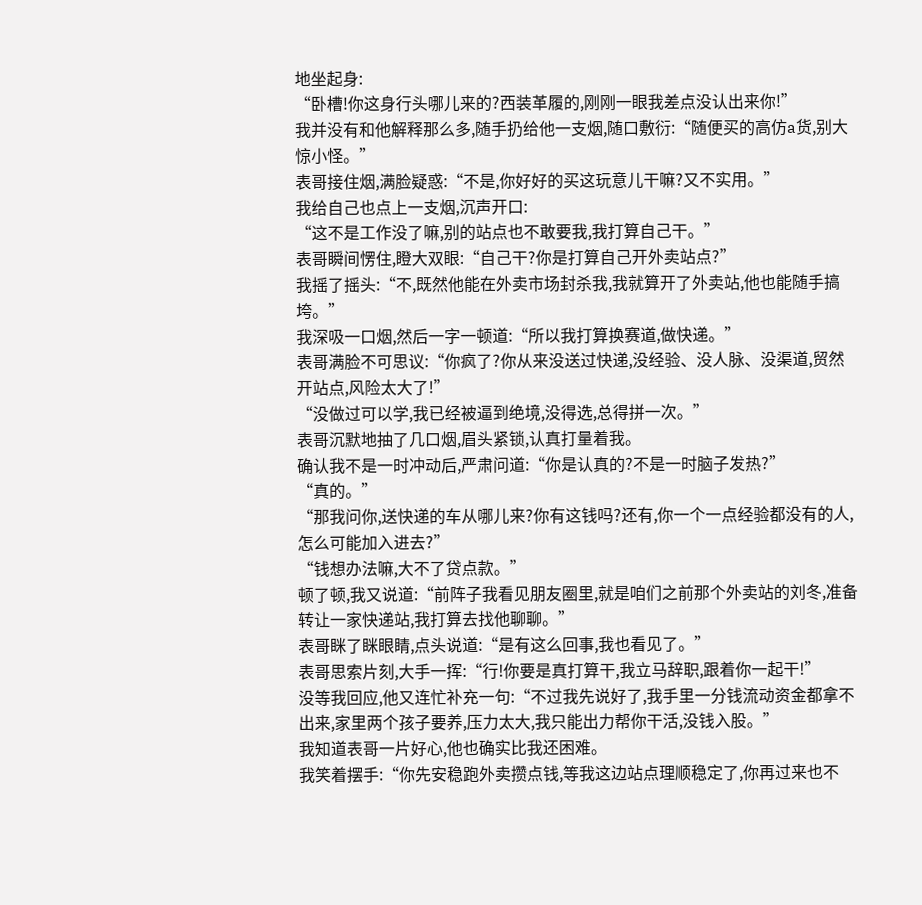地坐起身:
“卧槽!你这身行头哪儿来的?西装革履的,刚刚一眼我差点没认出来你!”
我并没有和他解释那么多,随手扔给他一支烟,随口敷衍:“随便买的高仿a货,别大惊小怪。”
表哥接住烟,满脸疑惑:“不是,你好好的买这玩意儿干嘛?又不实用。”
我给自己也点上一支烟,沉声开口:
“这不是工作没了嘛,别的站点也不敢要我,我打算自己干。”
表哥瞬间愣住,瞪大双眼:“自己干?你是打算自己开外卖站点?”
我摇了摇头:“不,既然他能在外卖市场封杀我,我就算开了外卖站,他也能随手搞垮。”
我深吸一口烟,然后一字一顿道:“所以我打算换赛道,做快递。”
表哥满脸不可思议:“你疯了?你从来没送过快递,没经验、没人脉、没渠道,贸然开站点,风险太大了!”
“没做过可以学,我已经被逼到绝境,没得选,总得拼一次。”
表哥沉默地抽了几口烟,眉头紧锁,认真打量着我。
确认我不是一时冲动后,严肃问道:“你是认真的?不是一时脑子发热?”
“真的。”
“那我问你,送快递的车从哪儿来?你有这钱吗?还有,你一个一点经验都没有的人,怎么可能加入进去?”
“钱想办法嘛,大不了贷点款。”
顿了顿,我又说道:“前阵子我看见朋友圈里,就是咱们之前那个外卖站的刘冬,准备转让一家快递站,我打算去找他聊聊。”
表哥眯了眯眼睛,点头说道:“是有这么回事,我也看见了。”
表哥思索片刻,大手一挥:“行!你要是真打算干,我立马辞职,跟着你一起干!”
没等我回应,他又连忙补充一句:“不过我先说好了,我手里一分钱流动资金都拿不出来,家里两个孩子要养,压力太大,我只能出力帮你干活,没钱入股。”
我知道表哥一片好心,他也确实比我还困难。
我笑着摆手:“你先安稳跑外卖攒点钱,等我这边站点理顺稳定了,你再过来也不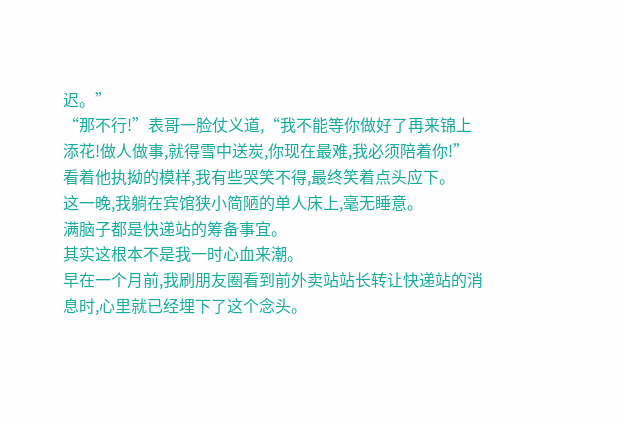迟。”
“那不行!”表哥一脸仗义道,“我不能等你做好了再来锦上添花!做人做事,就得雪中送炭,你现在最难,我必须陪着你!”
看着他执拗的模样,我有些哭笑不得,最终笑着点头应下。
这一晚,我躺在宾馆狭小简陋的单人床上,毫无睡意。
满脑子都是快递站的筹备事宜。
其实这根本不是我一时心血来潮。
早在一个月前,我刷朋友圈看到前外卖站站长转让快递站的消息时,心里就已经埋下了这个念头。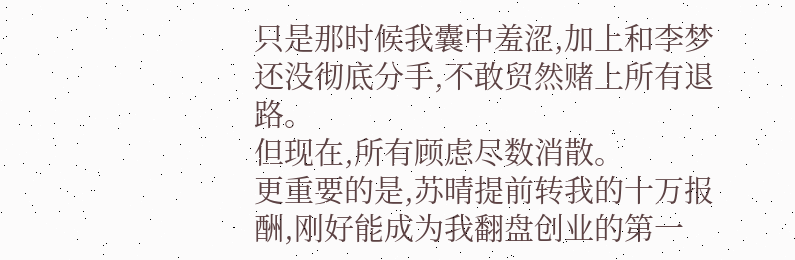只是那时候我囊中羞涩,加上和李梦还没彻底分手,不敢贸然赌上所有退路。
但现在,所有顾虑尽数消散。
更重要的是,苏晴提前转我的十万报酬,刚好能成为我翻盘创业的第一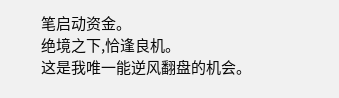笔启动资金。
绝境之下,恰逢良机。
这是我唯一能逆风翻盘的机会。